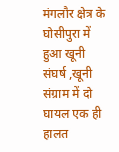मंगलौर क्षेत्र के घोसीपुरा में हुआ खूनी संघर्ष ,खूनी संग्राम में दो घायल एक ही हालत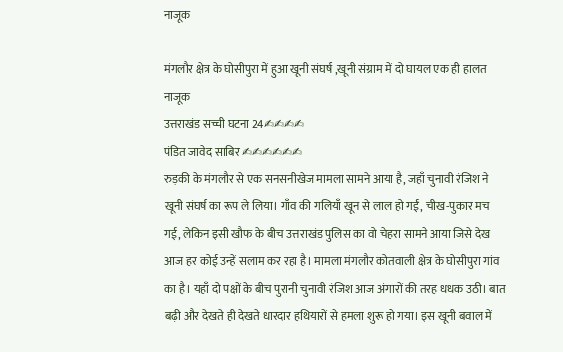नाजूक

मंगलौर क्षेत्र के घोसीपुरा में हुआ खूनी संघर्ष ,खूनी संग्राम में दो घायल एक ही हालत नाजूक
उत्तराखंड सच्ची घटना 24✍✍✍✍
पंडित जावेद साबिर ✍✍✍✍✍✍
रुड़की के मंगलौर से एक सनसनीखेज मामला सामने आया है, जहाँ चुनावी रंजिश ने खूनी संघर्ष का रूप ले लिया। गाँव की गलियाँ खून से लाल हो गईं, चीख-पुकार मच गई, लेकिन इसी खौफ के बीच उत्तराखंड पुलिस का वो चेहरा सामने आया जिसे देख आज हर कोई उन्हें सलाम कर रहा है। मामला मंगलौर कोतवाली क्षेत्र के घोसीपुरा गांव का है। यहाँ दो पक्षों के बीच पुरानी चुनावी रंजिश आज अंगारों की तरह धधक उठी। बात बढ़ी और देखते ही देखते धारदार हथियारों से हमला शुरू हो गया। इस खूनी बवाल में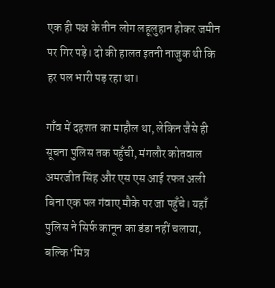एक ही पक्ष के तीन लोग लहूलुहान होकर जमीन पर गिर पड़े। दो की हालत इतनी नाजुक थी कि हर पल भारी पड़ रहा था।

गाँव में दहशत का माहौल था, लेकिन जैसे ही सूचना पुलिस तक पहुँची, मंगलौर कोतवाल अमरजीत सिंह और एस एस आई रफत अली बिना एक पल गंवाए मौके पर जा पहुँचे। यहाँ पुलिस ने सिर्फ कानून का डंडा नहीं चलाया, बल्कि ‘मित्र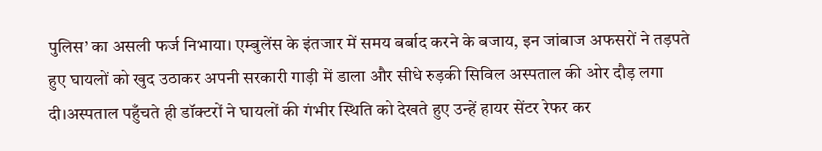पुलिस’ का असली फर्ज निभाया। एम्बुलेंस के इंतजार में समय बर्बाद करने के बजाय, इन जांबाज अफसरों ने तड़पते हुए घायलों को खुद उठाकर अपनी सरकारी गाड़ी में डाला और सीधे रुड़की सिविल अस्पताल की ओर दौड़ लगा दी।अस्पताल पहुँचते ही डॉक्टरों ने घायलों की गंभीर स्थिति को देखते हुए उन्हें हायर सेंटर रेफर कर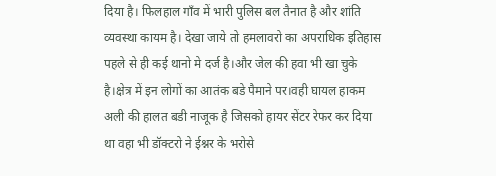दिया है। फिलहाल गाँव में भारी पुलिस बल तैनात है और शांति व्यवस्था कायम है। देखा जाये तो हमलावरो का अपराधिक इतिहास पहले से ही कई थानो मे दर्ज है।और जेल की हवा भी खा चुके है।क्षेत्र में इन लोगों का आतंक बडे पैमाने पर।वही घायल हाकम अली की हालत बडी नाजूक है जिसको हायर सेंटर रेफर कर दिया था वहा भी डॉक्टरो ने ईश्नर के भरोसे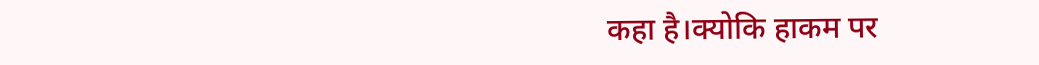कहा है।क्योकि हाकम पर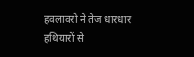हवलावरो ने तेज धारधार हथियारों से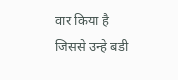वार किया है जिससे उन्हे बडी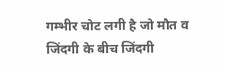गम्भीर चोट लगी है जो मौत व जिंदगी के बीच जिंदगी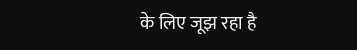के लिए जूझ रहा है